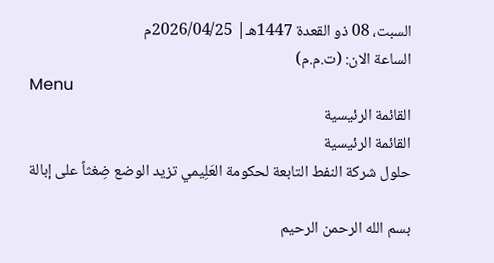السبت، 08 ذو القعدة 1447هـ| 2026/04/25م
الساعة الان: (ت.م.م)
Menu
القائمة الرئيسية
القائمة الرئيسية
حلول شركة النفط التابعة لحكومة العَلِيمي تزيد الوضع ضِغثاً على إبالة

بسم الله الرحمن الرحيم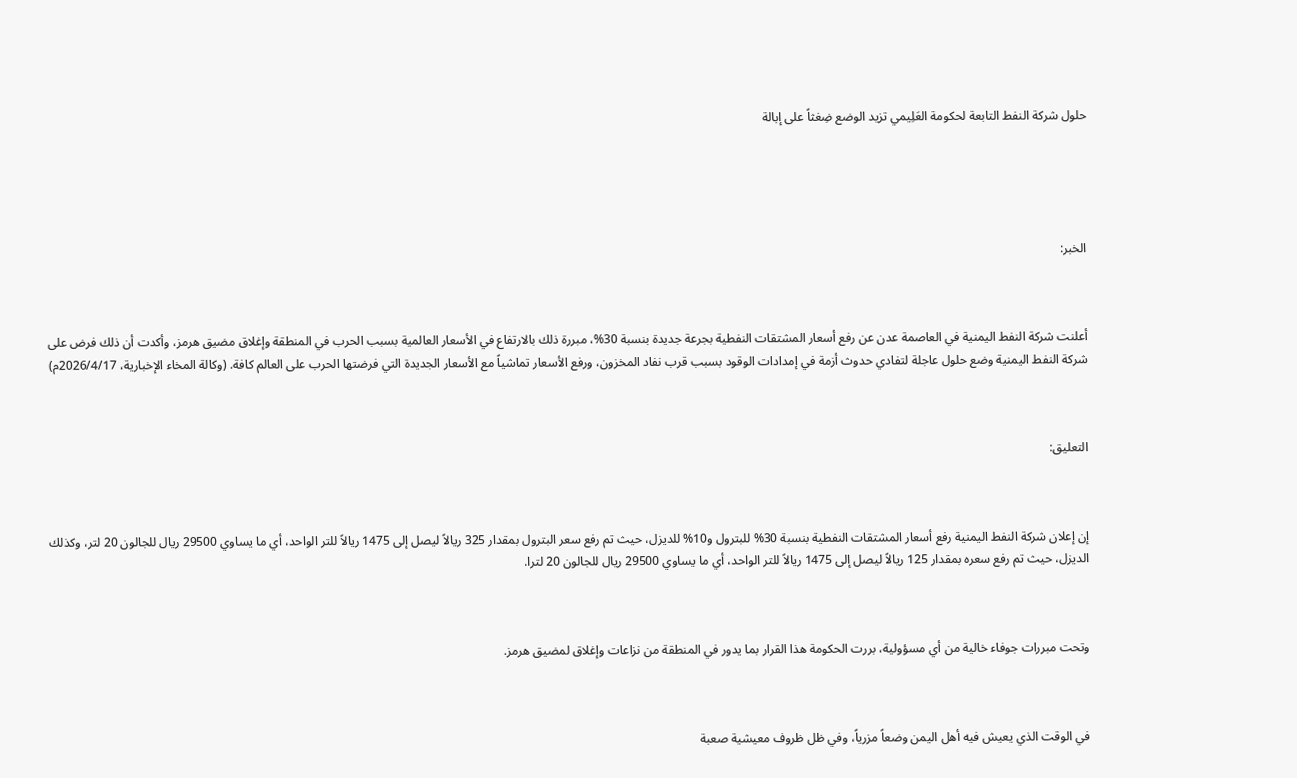حلول شركة النفط التابعة لحكومة العَلِيمي تزيد الوضع ضِغثاً على إبالة





الخبر:



أعلنت شركة النفط اليمنية في العاصمة عدن عن رفع أسعار المشتقات النفطية بجرعة جديدة بنسبة 30%، مبررة ذلك بالارتفاع في الأسعار العالمية بسبب الحرب في المنطقة وإغلاق مضيق هرمز، وأكدت أن ذلك فرض على شركة النفط اليمنية وضع حلول عاجلة لتفادي حدوث أزمة في إمدادات الوقود بسبب قرب نفاد المخزون، ورفع الأسعار تماشياً مع الأسعار الجديدة التي فرضتها الحرب على العالم كافة. (وكالة المخاء الإخبارية، 2026/4/17م)



التعليق:



إن إعلان شركة النفط اليمنية رفع أسعار المشتقات النفطية بنسبة 30% للبترول و10% للديزل، حيث تم رفع سعر البترول بمقدار 325 ريالاً ليصل إلى 1475 ريالاً للتر الواحد، أي ما يساوي 29500 ريال للجالون 20 لتر، وكذلك الديزل، حيث تم رفع سعره بمقدار 125 ريالاً ليصل إلى 1475 ريالاً للتر الواحد، أي ما يساوي 29500 ريال للجالون 20 لترا.



وتحت مبررات جوفاء خالية من أي مسؤولية، بررت الحكومة هذا القرار بما يدور في المنطقة من نزاعات وإغلاق لمضيق هرمز.



في الوقت الذي يعيش فيه أهل اليمن وضعاً مزرياً، وفي ظل ظروف معيشية صعبة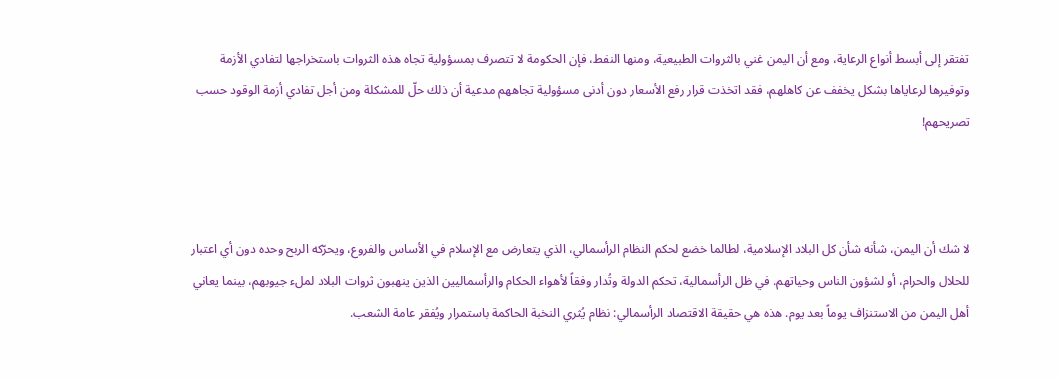تفتقر إلى أبسط أنواع الرعاية، ومع أن اليمن غني بالثروات الطبيعية، ومنها النفط، فإن الحكومة لا تتصرف بمسؤولية تجاه هذه الثروات باستخراجها لتفادي الأزمة وتوفيرها لرعاياها بشكل يخفف عن كاهلهم، فقد اتخذت قرار رفع الأسعار دون أدنى مسؤولية تجاههم مدعية أن ذلك حلّ للمشكلة ومن أجل تفادي أزمة الوقود حسب تصريحهم!



لا شك أن اليمن، شأنه شأن كل البلاد الإسلامية، لطالما خضع لحكم النظام الرأسمالي، الذي يتعارض مع الإسلام في الأساس والفروع، ويحرّكه الربح وحده دون أي اعتبار للحلال والحرام، أو لشؤون الناس وحياتهم. في ظل الرأسمالية، تحكم الدولة وتُدار وفقاً لأهواء الحكام والرأسماليين الذين ينهبون ثروات البلاد لملء جيوبهم، بينما يعاني أهل اليمن من الاستنزاف يوماً بعد يوم. هذه هي حقيقة الاقتصاد الرأسمالي: نظام يُثري النخبة الحاكمة باستمرار ويُفقر عامة الشعب.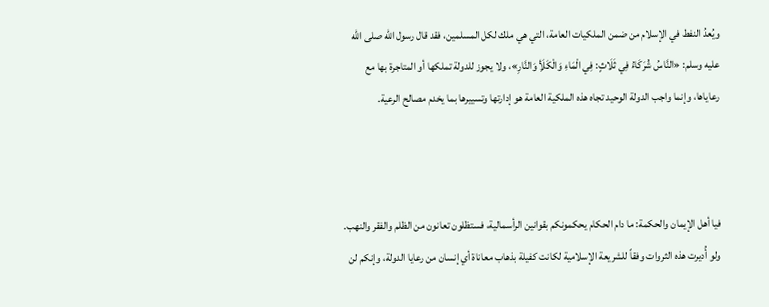ويُعدُ النفط في الإسلام من ضمن الملكيات العامة، التي هي ملك لكل المسلمين، فقد قال رسول الله صلى الله عليه وسلم: «النَّاسُ شُرَكَاءُ فِي ثَلَاثٍ: فِي الْمَاءِ وَالْكَلَأِ وَالنَّارِ»، ولا يجوز للدولة تملكها أو المتاجرة بها مع رعاياها، وإنما واجب الدولة الوحيد تجاه هذه الملكية العامة هو إدارتها وتسييرها بما يخدم مصالح الرعية.



فيا أهل الإيمان والحكمة: ما دام الحكام يحكمونكم بقوانين الرأسمالية، فستظلون تعانون من الظلم والفقر والنهب. ولو أُديرت هذه الثروات وفقاً للشريعة الإسلامية لكانت كفيلة بذهاب معاناة أي إنسان من رعايا الدولة، وإنكم لن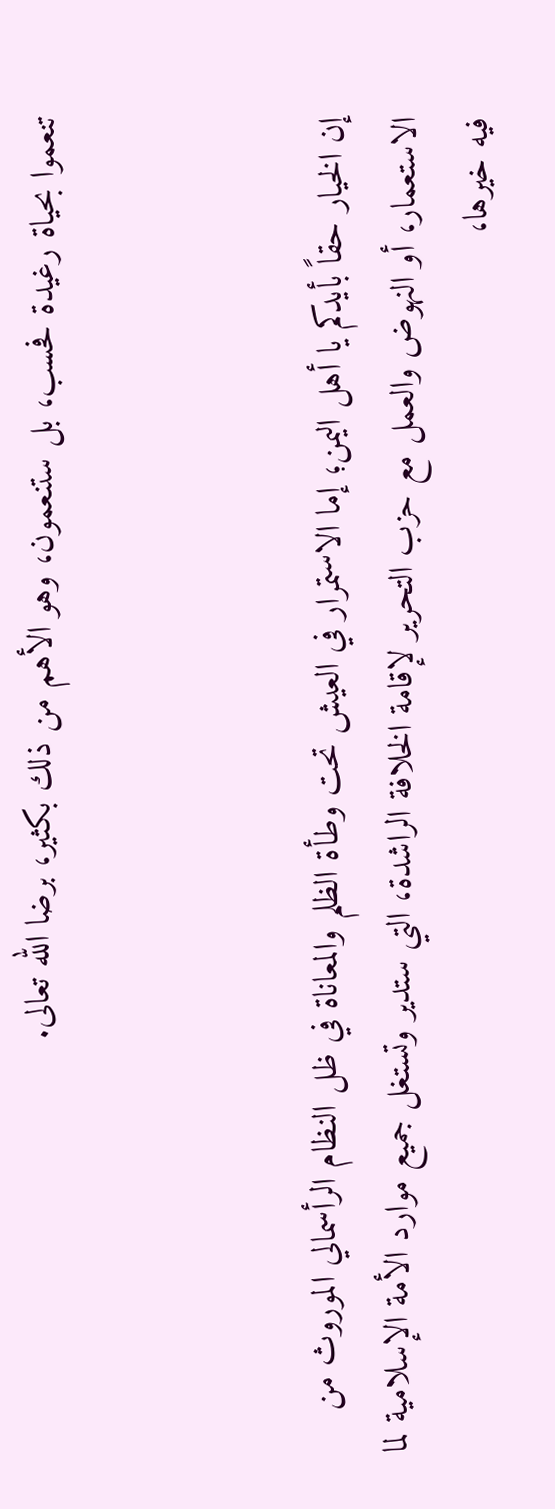تنعموا بحياة رغيدة فحسب، بل ستنعمون، وهو الأهم من ذلك بكثير، برضا الله تعالى.



إن الخيار حقاً بأيدكم يا أهل اليمن؛ إما الاستمرار في العيش تحت وطأة الظلم والمعاناة في ظل النظام الرأسمالي الموروث من الاستعمار، أو النهوض والعمل مع حزب التحرير لإقامة الخلافة الراشدة، التي ستدير وتستغل جميع موارد الأمة الإسلامية لما فيه خيرها،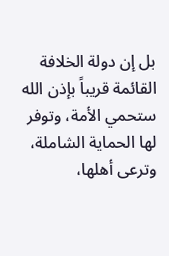بل إن دولة الخلافة القائمة قريباً بإذن الله ستحمي الأمة، وتوفر لها الحماية الشاملة، وترعى أهلها،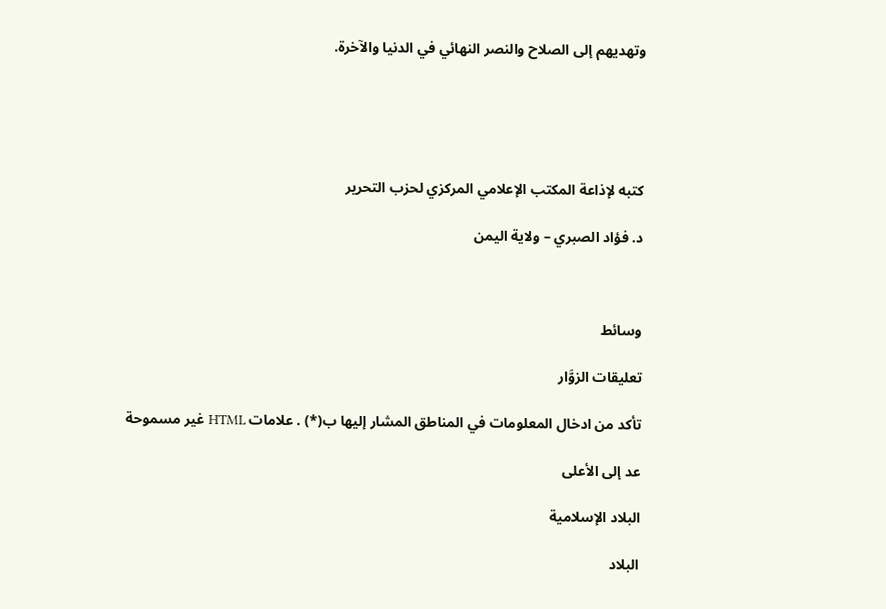وتهديهم إلى الصلاح والنصر النهائي في الدنيا والآخرة.





كتبه لإذاعة المكتب الإعلامي المركزي لحزب التحرير

د. فؤاد الصبري – ولاية اليمن



وسائط

تعليقات الزوَّار

تأكد من ادخال المعلومات في المناطق المشار إليها ب(*) . علامات HTML غير مسموحة

عد إلى الأعلى

البلاد الإسلامية

البلاد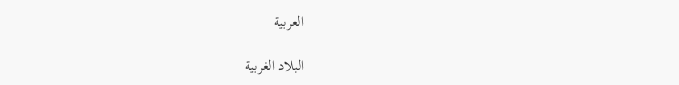العربية

البلاد الغربية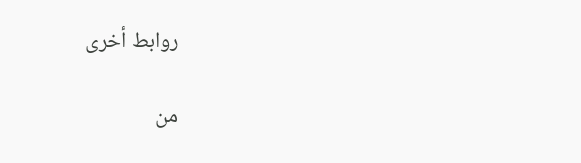روابط أخرى

من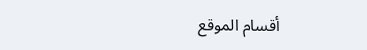أقسام الموقع